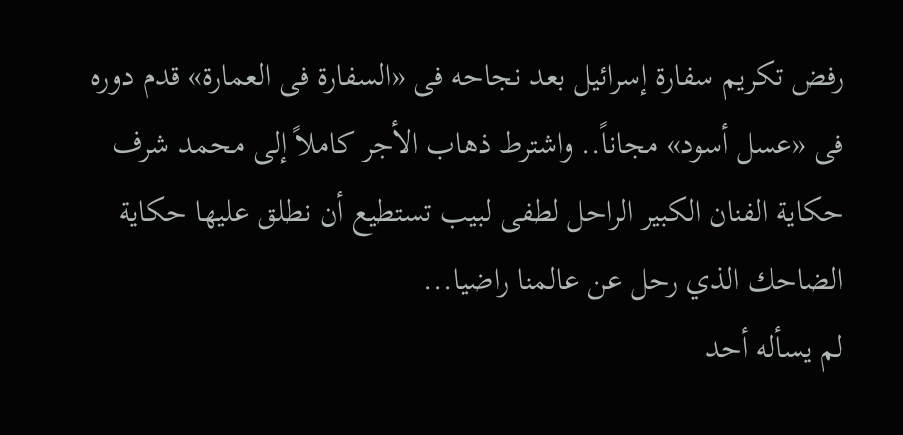رفض تكريم سفارة إسرائيل بعد نجاحه فى «السفارة فى العمارة» قدم دوره فى «عسل أسود» مجاناً.. واشترط ذهاب الأجر كاملاً إلى محمد شرف
حكاية الفنان الكبير الراحل لطفى لبيب تستطيع أن نطلق عليها حكاية الضاحك الذي رحل عن عالمنا راضيا...
لم يسأله أحد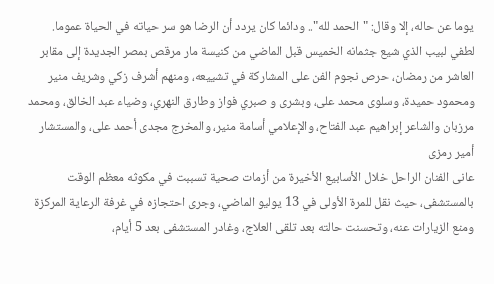يوما عن حاله، إلا وقال: "الحمد لله".. ودائما كان يردد أن الرضا هو سر حياته في الحياة عموما.
لطفي لبيب الذي شيع جثمانه الخميس قبل الماضي من كنيسة مار مرقص بمصر الجديدة إلى مقابر العاشر من رمضان، حرص نجوم الفن على المشاركة في تشييعه، ومنهم أشرف زكي وشريف منير ومحمود حميدة، وسلوى محمد على، وبشرى و صبري فواز وطارق النهري، وضياء عبد الخالق، ومحمد مرزبان والشاعر إبراهيم عبد الفتاح، والإعلامي أسامة منير، والمخرج مجدى أحمد على، والمستشار أمير رمزى
عانى الفنان الراحل خلال الأسابيع الأخيرة من أزمات صحية تسببت في مكوثه معظم الوقت بالمستشفى، حيث نقل للمرة الأولى في 13 يوليو الماضي، وجرى احتجازه في غرفة الرعاية المركزة ومنع الزيارات عنه، وتحسنت حالته بعد تلقى العلاج، وغادر المستشفى بعد 5 أيام،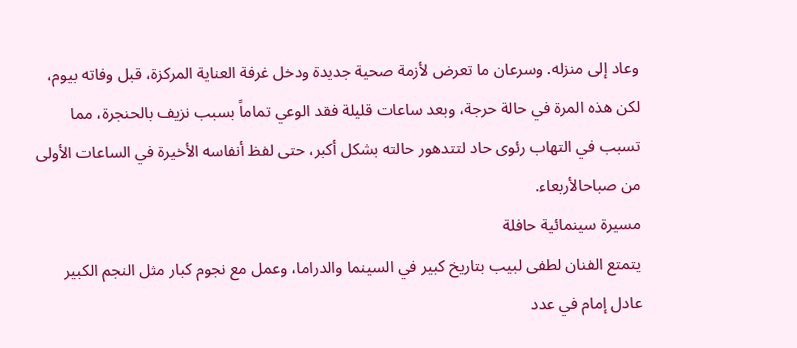وعاد إلى منزله. وسرعان ما تعرض لأزمة صحية جديدة ودخل غرفة العناية المركزة، قبل وفاته بيوم، لكن هذه المرة في حالة حرجة، وبعد ساعات قليلة فقد الوعي تماماً بسبب نزيف بالحنجرة، مما تسبب في التهاب رئوى حاد لتتدهور حالته بشكل أكبر، حتى لفظ أنفاسه الأخيرة في الساعات الأولى من صباحالأربعاء.
مسيرة سينمائية حافلة
يتمتع الفنان لطفى لبيب بتاريخ كبير في السينما والدراما، وعمل مع نجوم كبار مثل النجم الكبير عادل إمام في عدد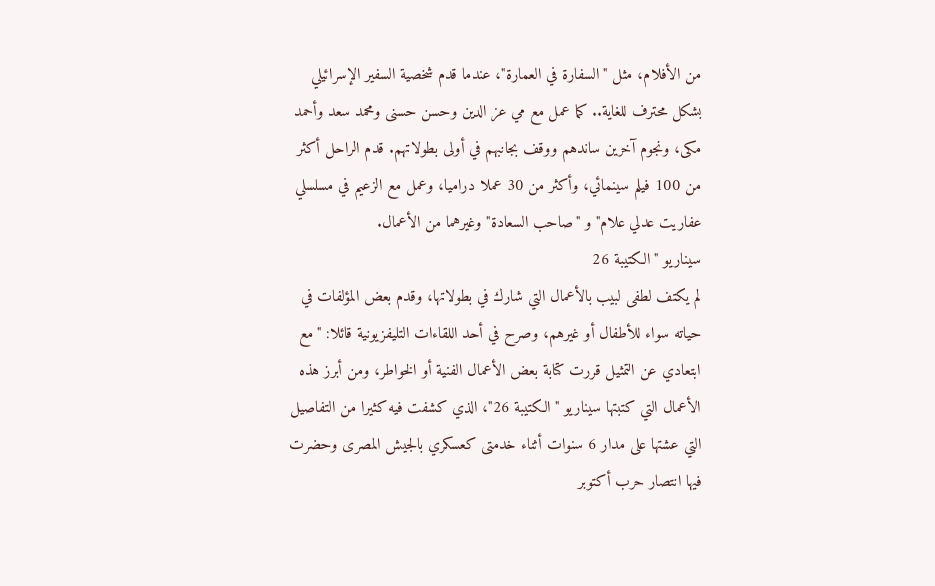من الأفلام، مثل "السفارة في العمارة"، عندما قدم شخصية السفير الإسرائيلي بشكل محترف للغاية.. كما عمل مع مي عز الدين وحسن حسنى ومحمد سعد وأحمد مكى، ونجوم آخرین ساندهم ووقف بجانبهم في أولى بطولاتهم. قدم الراحل أكثر من 100 فيلم سينمائي، وأكثر من 30 عملا دراميا، وعمل مع الزعيم في مسلسلي عفاريت عدلي علام" و "صاحب السعادة" وغيرهما من الأعمال.
سيناريو "الكتيبة 26
لم يكتف لطفى لبيب بالأعمال التي شارك في بطولاتها، وقدم بعض المؤلفات في حياته سواء للأطفال أو غيرهم، وصرح في أحد اللقاءات التليفزيونية قائلا: "مع ابتعادي عن التمثيل قررت كتابة بعض الأعمال الفنية أو الخواطر، ومن أبرز هذه الأعمال التي كتبتها سيناريو "الكتيبة 26"، الذي كشفت فيه كثيرا من التفاصيل التي عشتها على مدار 6 سنوات أثناء خدمتى كعسكري بالجيش المصرى وحضرت فيها انتصار حرب أكتوبر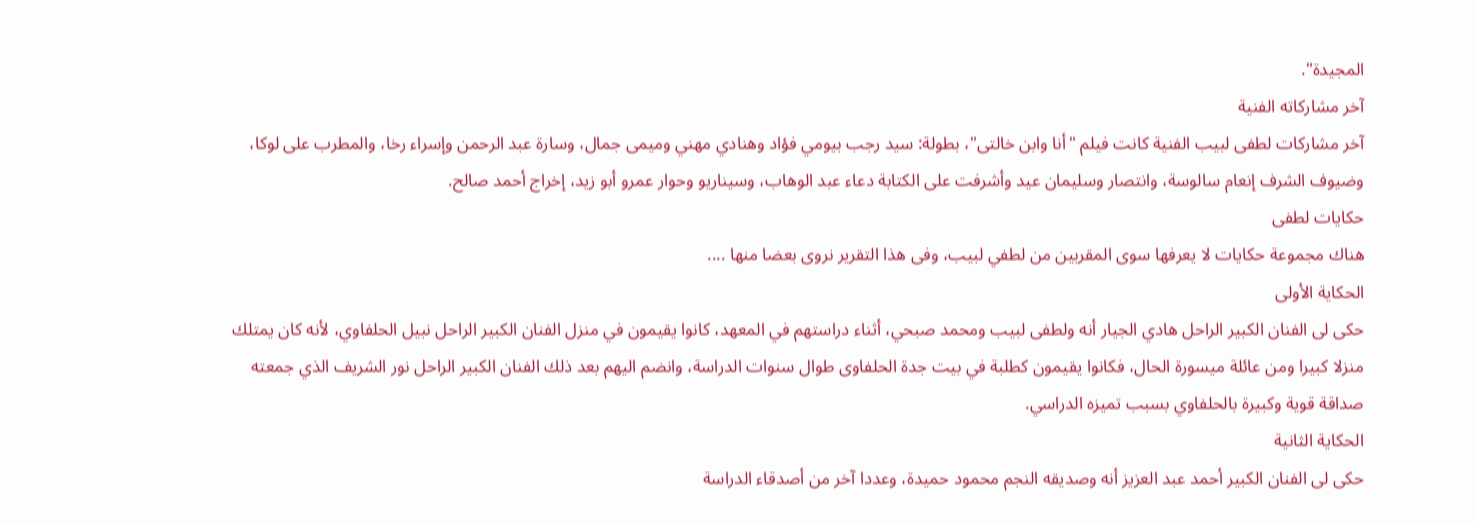المجيدة".
آخر مشاركاته الفنية
آخر مشاركات لطفى لبيب الفنية كانت فيلم "أنا وابن خالتی"، بطولة: سيد رجب بيومي فؤاد وهنادي مهني وميمى جمال، وسارة عبد الرحمن وإسراء رخا، والمطرب على لوكا، وضيوف الشرف إنعام سالوسة، وانتصار وسليمان عيد وأشرفت على الكتابة دعاء عبد الوهاب، وسيناريو وحوار عمرو أبو زيد، إخراج أحمد صالح.
حكايات لطفى
هناك مجموعة حكايات لا يعرفها سوى المقربين من لطفي لبيب، وفى هذا التقرير نروى بعضا منها ....
الحكاية الأولى
حكى لى الفنان الكبير الراحل هادي الجيار أنه ولطفى لبيب ومحمد صبحي، أثناء دراستهم في المعهد، كانوا يقيمون في منزل الفنان الكبير الراحل نبيل الحلفاوي، لأنه كان يمتلك منزلا كبيرا ومن عائلة ميسورة الحال، فكانوا يقيمون كطلبة في بيت جدة الحلفاوى طوال سنوات الدراسة، وانضم اليهم بعد ذلك الفنان الكبير الراحل نور الشريف الذي جمعته صداقة قوية وكبيرة بالحلفاوي بسبب تميزه الدراسي.
الحكاية الثانية
حكى لى الفنان الكبير أحمد عبد العزيز أنه وصديقه النجم محمود حميدة، وعددا آخر من أصدقاء الدراسة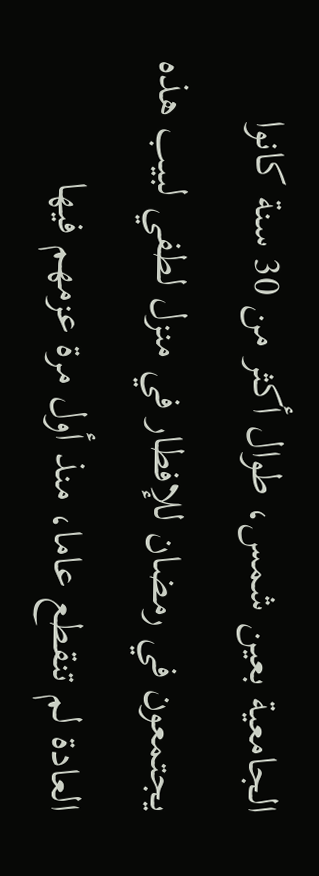الجامعية بعين شمس، طوال أكثر من 30 سنة كانوا يجتمعون في رمضان للإفطار في منزل لطفي لبيب هذه العادة لم تنقطع عاما، منذ أول مرة عزمهم فيها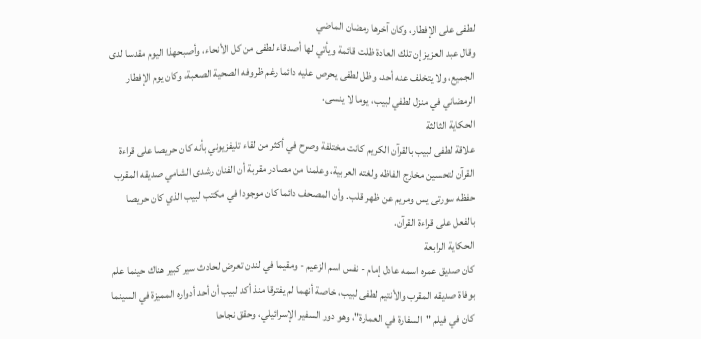لطفى على الإفطار، وكان آخرها رمضان الماضي
وقال عبد العزيز إن تلك العادة ظلت قائمة ويأتي لها أصدقاء لطفى من كل الأنحاء، وأصبحهذا اليوم مقدسا لدى الجميع، ولا يتخلف عنه أحد، وظل لطفى يحرص عليه دائما رغم ظروفه الصحية الصعبة، وكان يوم الإفطار الرمضاني في منزل لطفي لبيب، يوما لا ينسى.
الحكاية الثالثة
علاقة لطفى لبيب بالقرآن الكريم كانت مختلفة وصرح في أكثر من لقاء تليفزيوني بأنه كان حريصا على قراءة القرآن لتحسين مخارج الفاظه ولغته العربية، وعلمنا من مصادر مقربة أن الفنان رشدى الشامي صديقه المقرب حفظه سورتی يس ومريم عن ظهر قلب. وأن المصحف دائما كان موجودا في مكتب لبيب الذي كان حريصا بالفعل على قراءة القرآن.
الحكاية الرابعة
كان صديق عمره اسمه عادل إمام - نفس اسم الزعيم - ومقيما في لندن تعرض لحادث سير كبير هناك حينما علم بوفاة صديقه المقرب والأنتيم لطفى لبيب، خاصة أنهما لم يفترقا منذ أكد لبيب أن أحد أدواره المميزة في السينما كان في فيلم "السفارة في العمارة"، وهو دور السفير الإسرائيلي، وحقق نجاحا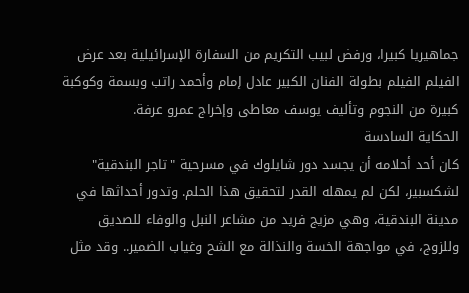جماهيريا كبيرا، ورفض لبيب التكريم من السفارة الإسرائيلية بعد عرض الفيلم الفيلم بطولة الفنان الكبير عادل إمام وأحمد راتب وبسمة وكوكبة كبيرة من النجوم وتأليف يوسف معاطى وإخراج عمرو عرفة.
الحكاية السادسة
كان أحد أحلامه أن يجسد دور شايلوك في مسرحية "تاجر البندقية" لشكسبير، لكن لم يمهله القدر لتحقيق هذا الحلم. وتدور أحداثها في مدينة البندقية، وهي مزيج فريد من مشاعر النبل والوفاء للصديق وللزوج، في مواجهة الخسة والنذالة مع الشح وغياب الضمير.. وقد مثل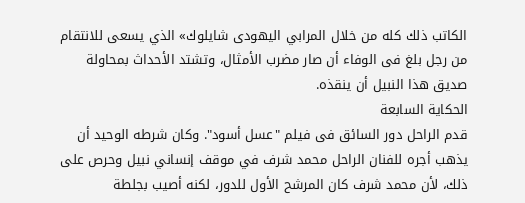الكاتب ذلك كله من خلال المرابي اليهودى شايلوك» الذي يسعى للانتقام من رجل بلغ فى الوفاء أن صار مضرب الأمثال، وتشتد الأحداث بمحاولة صديق هذا النبيل أن ينقذه.
الحكاية السابعة
قدم الراحل دور السائق فى فيلم "عسل أسود". وكان شرطه الوحيد أن يذهب أجره للفنان الراحل محمد شرف في موقف إنساني نبيل وحرص على ذلك، لأن محمد شرف كان المرشح الأول للدور، لكنه أصيب بجلطة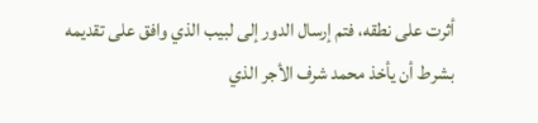أثرت على نطقه، فتم إرسال الدور إلى لبيب الذي وافق على تقديمه بشرط أن يأخذ محمد شرف الأجر الذي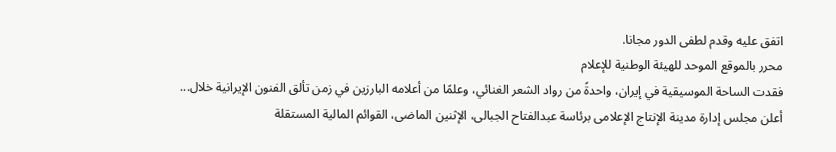اتفق عليه وقدم لطفى الدور مجانا.
محرر بالموقع الموحد للهيئة الوطنية للإعلام
فقدت الساحة الموسيقية في إيران، واحدةً من رواد الشعر الغنائي، وعلمًا من أعلامه البارزين في زمن تألق الفنون الإيرانية خلال...
أعلن مجلس إدارة مدينة الإنتاج الإعلامى برئاسة عبدالفتاح الجبالى، الإثنين الماضى، القوائم المالية المستقلة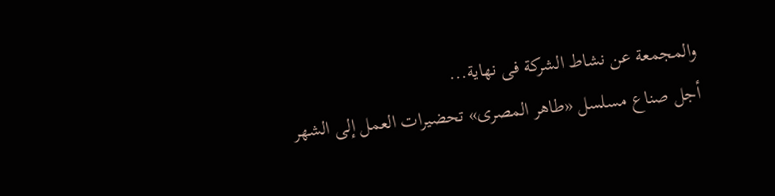والمجمعة عن نشاط الشركة فى نهاية...
أجل صناع مسلسل «طاهر المصرى» تحضيرات العمل إلى الشهر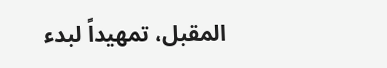المقبل، تمهيداً لبدء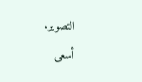التصوير.
أسعى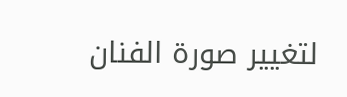لتغيير صورة الفنان